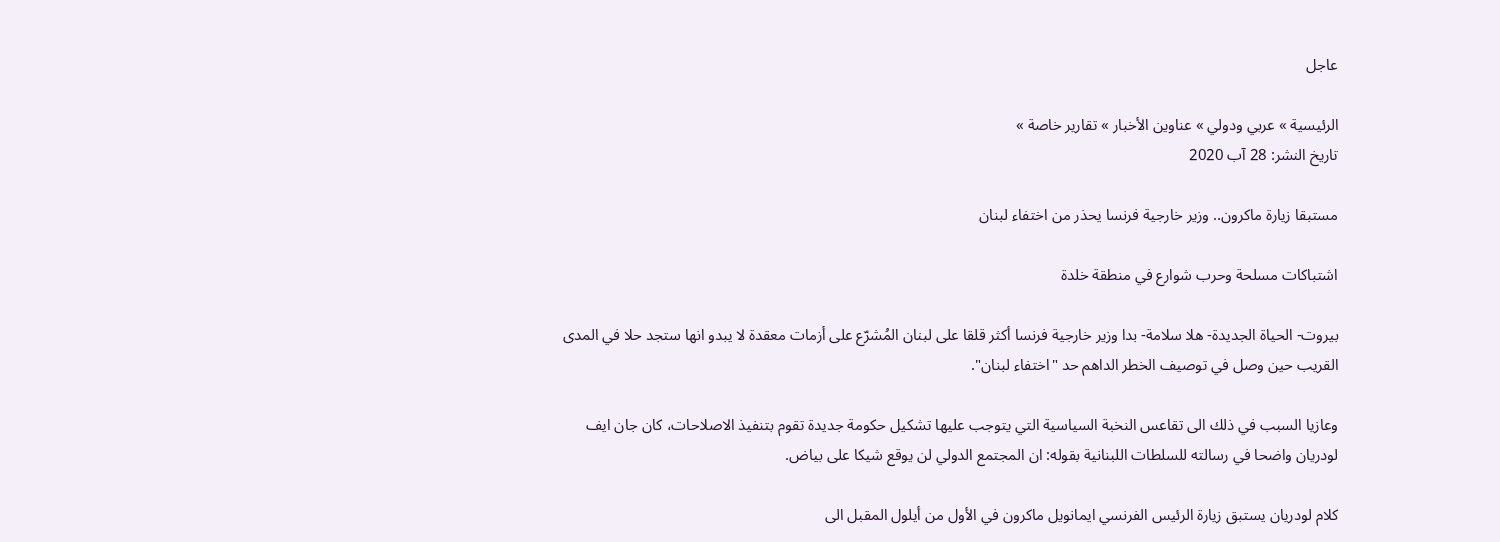عاجل

الرئيسية » عربي ودولي » عناوين الأخبار » تقارير خاصة »
تاريخ النشر: 28 آب 2020

مستبقا زيارة ماكرون.. وزير خارجية فرنسا يحذر من اختفاء لبنان

اشتباكات مسلحة وحرب شوارع في منطقة خلدة

بيروت- الحياة الجديدة- هلا سلامة- بدا وزير خارجية فرنسا أكثر قلقا على لبنان المُشرّع على أزمات معقدة لا يبدو انها ستجد حلا في المدى القريب حين وصل في توصيف الخطر الداهم حد "اختفاء لبنان".

وعازيا السبب في ذلك الى تقاعس النخبة السياسية التي يتوجب عليها تشكيل حكومة جديدة تقوم بتنفيذ الاصلاحات، كان جان ايف لودريان واضحا في رسالته للسلطات اللبنانية بقوله: ان المجتمع الدولي لن يوقع شيكا على بياض.

كلام لودريان يستبق زيارة الرئيس الفرنسي ايمانويل ماكرون في الأول من أيلول المقبل الى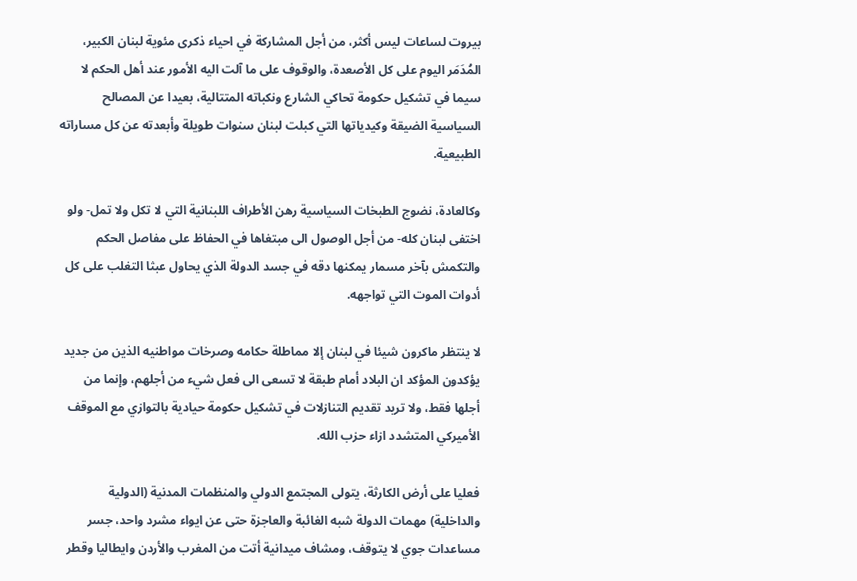بيروت لساعات ليس أكثر، من أجل المشاركة في احياء ذكرى مئوية لبنان الكبير، المُدَمَر اليوم على كل الأصعدة، والوقوف على ما آلت اليه الأمور عند أهل الحكم لا سيما في تشكيل حكومة تحاكي الشارع ونكباته المتتالية، بعيدا عن المصالح السياسية الضيقة وكيدياتها التي كبلت لبنان سنوات طويلة وأبعدته عن كل مساراته الطبيعية.

وكالعادة، نضوج الطبخات السياسية رهن الأطراف اللبنانية التي لا تكل ولا تمل- ولو اختفى لبنان كله- من أجل الوصول الى مبتغاها في الحفاظ على مفاصل الحكم والتكمش بآخر مسمار يمكنها دقه في جسد الدولة الذي يحاول عبثا التغلب على كل أدوات الموت التي تواجهه.

لا ينتظر ماكرون شيئا في لبنان إلا مماطلة حكامه وصرخات مواطنيه الذين من جديد يؤكدون المؤكد ان البلاد أمام طبقة لا تسعى الى فعل شيء من أجلهم، وإنما من أجلها فقط، ولا تريد تقديم التنازلات في تشكيل حكومة حيادية بالتوازي مع الموقف الأميركي المتشدد ازاء حزب الله.

فعليا على أرض الكارثة، يتولى المجتمع الدولي والمنظمات المدنية (الدولية والداخلية) مهمات الدولة شبه الغائبة والعاجزة حتى عن ايواء مشرد واحد، جسر مساعدات جوي لا يتوقف، ومشاف ميدانية أتت من المغرب والأردن وايطاليا وقطر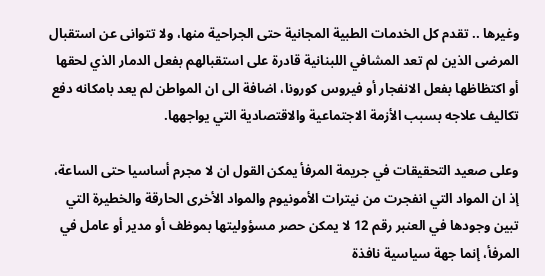وغيرها .. تقدم كل الخدمات الطبية المجانية حتى الجراحية منها، ولا تتوانى عن استقبال المرضى الذين لم تعد المشافي اللبنانية قادرة على استقبالهم بفعل الدمار الذي لحقها أو اكتظاظها بفعل الانفجار أو فيروس كورونا، اضافة الى ان المواطن لم يعد بامكانه دفع تكاليف علاجه بسبب الأزمة الاجتماعية والاقتصادية التي يواجهها.

وعلى صعيد التحقيقات في جريمة المرفأ يمكن القول ان لا مجرم أساسيا حتى الساعة، إذ ان المواد التي انفجرت من نيترات الأمونيوم والمواد الأخرى الحارقة والخطيرة التي تبين وجودها في العنبر رقم 12 لا يمكن حصر مسؤوليتها بموظف أو مدير أو عامل في المرفأ، إنما جهة سياسية نافذة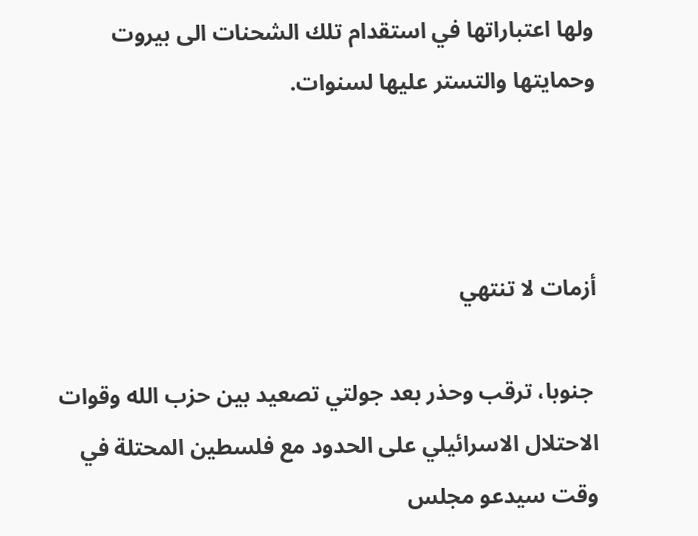ولها اعتباراتها في استقدام تلك الشحنات الى بيروت وحمايتها والتستر عليها لسنوات.



أزمات لا تنتهي

 جنوبا، ترقب وحذر بعد جولتي تصعيد بين حزب الله وقوات الاحتلال الاسرائيلي على الحدود مع فلسطين المحتلة في وقت سيدعو مجلس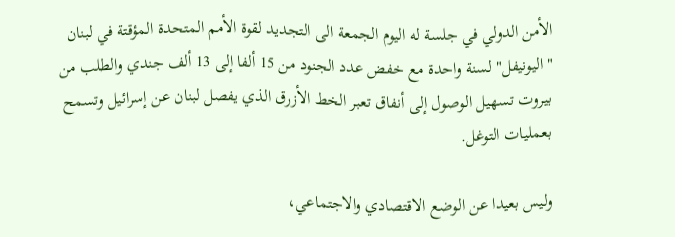الأمن الدولي في جلسة له اليوم الجمعة الى التجديد لقوة الأمم المتحدة المؤقتة في لبنان "اليونيفل" لسنة واحدة مع خفض عدد الجنود من 15 ألفا إلى 13 ألف جندي والطلب من بيروت تسهيل الوصول إلى أنفاق تعبر الخط الأزرق الذي يفصل لبنان عن إسرائيل وتسمح بعمليات التوغل.

وليس بعيدا عن الوضع الاقتصادي والاجتماعي،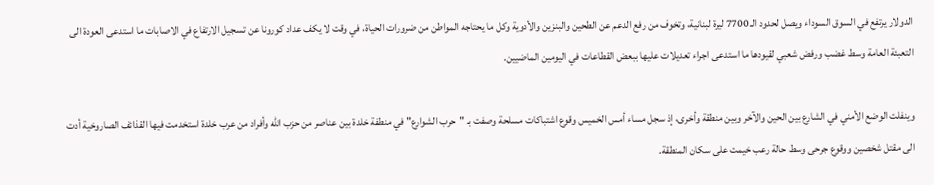الدولار يرتفع في السوق السوداء ويصل لحدود الـ 7700 ليرة لبنانية، وتخوف من رفع الدعم عن الطحين والبنزين والأدوية وكل ما يحتاجه المواطن من ضرورات الحياة، في وقت لا يكف عداد كورونا عن تسجيل الارتفاع في الاصابات ما استدعى العودة الى التعبئة العامة وسط غضب ورفض شعبي لقيودها ما استدعى اجراء تعديلات عليها ببعض القطاعات في اليومين الماضيين.

وينفلت الوضع الأمني في الشارع بين الحين والآخر وبين منطقة وأخرى، إذ سجل مساء أمس الخميس وقوع اشتباكات مسلحة وصفت بـ "حرب الشوارع" في منطفة خلدة بين عناصر من حزب الله وأفراد من عرب خلدة استخدمت فيها القذائف الصاروخية أدت الى مقتل شخصين ووقوع جرحى وسط حالة رعب خيمت على سكان المنطقة.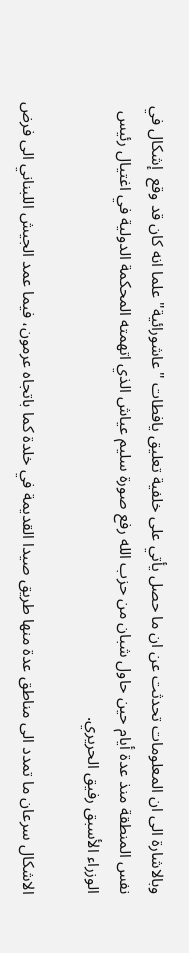وبالاشارة الى ان المعلومات تحدثت عن ان ما حصل يأتي على خلفية تعليق يافطات "عاشورائية" علما انه كان قد وقع  إشكال في نفس المنطقة منذ عدة أيام حين حاول شبان من حزب الله رفع صورة سليم عياش الذي اتهمته المحكمة الدولية في اغتيال رئيس الوزراء الأسبق رفيق الحريري.

الاشكال سرعان ما تمدد الى مناطق عدة منها طريق صيدا القديمة في خلدة كما باتجاه عرمون، فيما عمد الجيش اللبناني الى فرض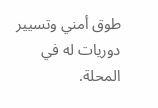طوق أمني وتسيير دوريات له في المحلة.